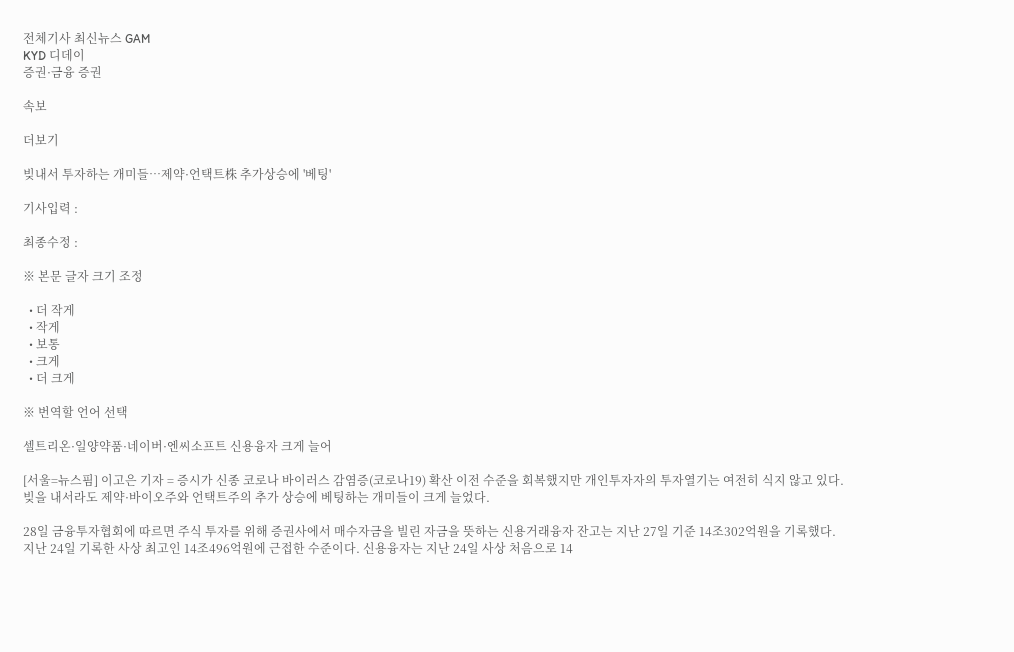전체기사 최신뉴스 GAM
KYD 디데이
증권·금융 증권

속보

더보기

빚내서 투자하는 개미들…제약·언택트株 추가상승에 '베팅'

기사입력 :

최종수정 :

※ 본문 글자 크기 조정

  • 더 작게
  • 작게
  • 보통
  • 크게
  • 더 크게

※ 번역할 언어 선택

셀트리온·일양약품·네이버·엔씨소프트 신용융자 크게 늘어

[서울=뉴스핌] 이고은 기자 = 증시가 신종 코로나 바이러스 감염증(코로나19) 확산 이전 수준을 회복했지만 개인투자자의 투자열기는 여전히 식지 않고 있다. 빚을 내서라도 제약·바이오주와 언택트주의 추가 상승에 베팅하는 개미들이 크게 늘었다.

28일 금융투자협회에 따르면 주식 투자를 위해 증권사에서 매수자금을 빌린 자금을 뜻하는 신용거래융자 잔고는 지난 27일 기준 14조302억원을 기록했다. 지난 24일 기록한 사상 최고인 14조496억원에 근접한 수준이다. 신용융자는 지난 24일 사상 처음으로 14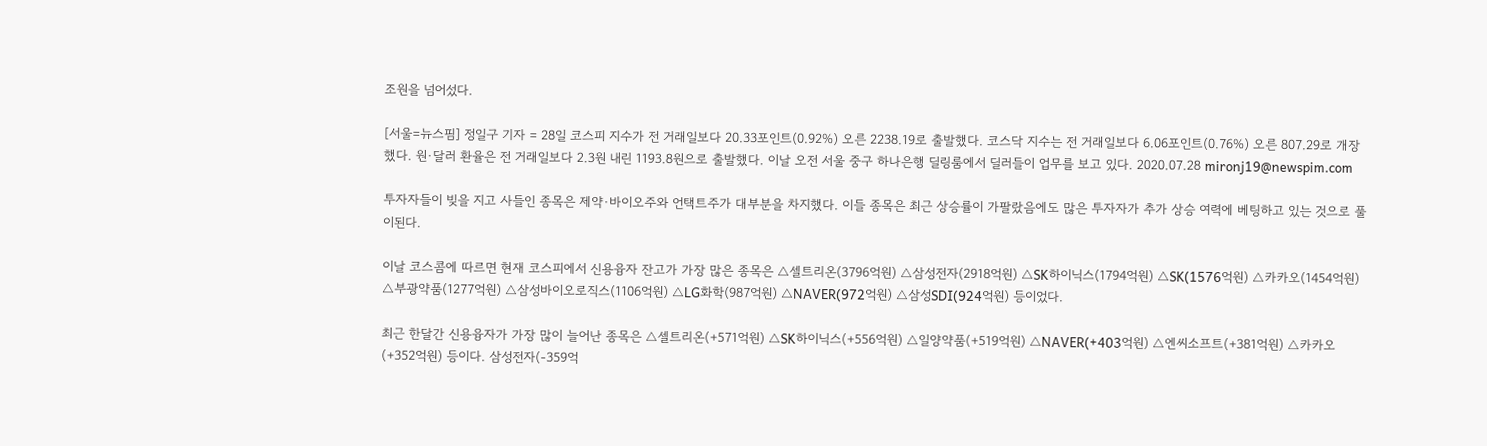조원을 넘어섰다.

[서울=뉴스핌] 정일구 기자 = 28일 코스피 지수가 전 거래일보다 20.33포인트(0.92%) 오른 2238.19로 출발했다. 코스닥 지수는 전 거래일보다 6.06포인트(0.76%) 오른 807.29로 개장했다. 원·달러 환율은 전 거래일보다 2.3원 내린 1193.8원으로 출발했다. 이날 오전 서울 중구 하나은행 딜링룸에서 딜러들이 업무를 보고 있다. 2020.07.28 mironj19@newspim.com

투자자들이 빚을 지고 사들인 종목은 제약·바이오주와 언택트주가 대부분을 차지했다. 이들 종목은 최근 상승률이 가팔랐음에도 많은 투자자가 추가 상승 여력에 베팅하고 있는 것으로 풀이된다.

이날 코스콤에 따르면 현재 코스피에서 신용융자 잔고가 가장 많은 종목은 △셀트리온(3796억원) △삼성전자(2918억원) △SK하이닉스(1794억원) △SK(1576억원) △카카오(1454억원) △부광약품(1277억원) △삼성바이오로직스(1106억원) △LG화학(987억원) △NAVER(972억원) △삼성SDI(924억원) 등이었다.

최근 한달간 신용융자가 가장 많이 늘어난 종목은 △셀트리온(+571억원) △SK하이닉스(+556억원) △일양약품(+519억원) △NAVER(+403억원) △엔씨소프트(+381억원) △카카오(+352억원) 등이다. 삼성전자(-359억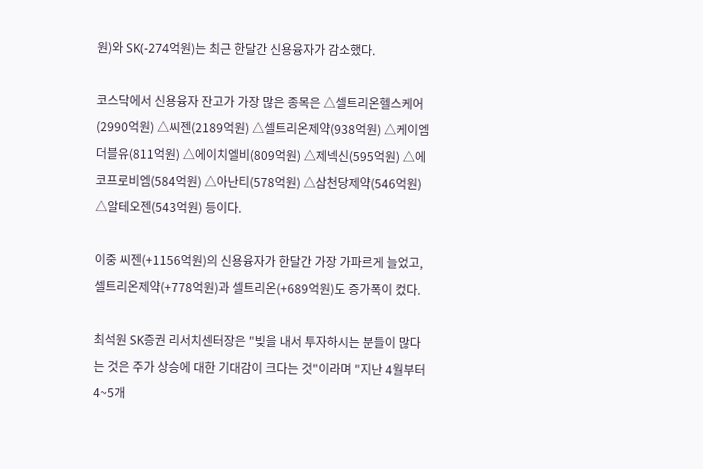원)와 SK(-274억원)는 최근 한달간 신용융자가 감소했다.

코스닥에서 신용융자 잔고가 가장 많은 종목은 △셀트리온헬스케어(2990억원) △씨젠(2189억원) △셀트리온제약(938억원) △케이엠더블유(811억원) △에이치엘비(809억원) △제넥신(595억원) △에코프로비엠(584억원) △아난티(578억원) △삼천당제약(546억원) △알테오젠(543억원) 등이다.

이중 씨젠(+1156억원)의 신용융자가 한달간 가장 가파르게 늘었고, 셀트리온제약(+778억원)과 셀트리온(+689억원)도 증가폭이 컸다.

최석원 SK증권 리서치센터장은 "빚을 내서 투자하시는 분들이 많다는 것은 주가 상승에 대한 기대감이 크다는 것"이라며 "지난 4월부터 4~5개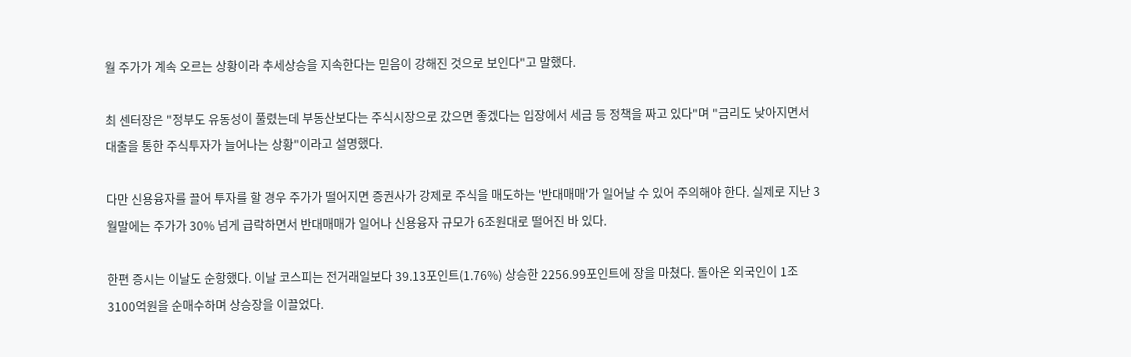월 주가가 계속 오르는 상황이라 추세상승을 지속한다는 믿음이 강해진 것으로 보인다"고 말했다.

최 센터장은 "정부도 유동성이 풀렸는데 부동산보다는 주식시장으로 갔으면 좋겠다는 입장에서 세금 등 정책을 짜고 있다"며 "금리도 낮아지면서 대출을 통한 주식투자가 늘어나는 상황"이라고 설명했다.

다만 신용융자를 끌어 투자를 할 경우 주가가 떨어지면 증권사가 강제로 주식을 매도하는 '반대매매'가 일어날 수 있어 주의해야 한다. 실제로 지난 3월말에는 주가가 30% 넘게 급락하면서 반대매매가 일어나 신용융자 규모가 6조원대로 떨어진 바 있다.

한편 증시는 이날도 순항했다. 이날 코스피는 전거래일보다 39.13포인트(1.76%) 상승한 2256.99포인트에 장을 마쳤다. 돌아온 외국인이 1조3100억원을 순매수하며 상승장을 이끌었다.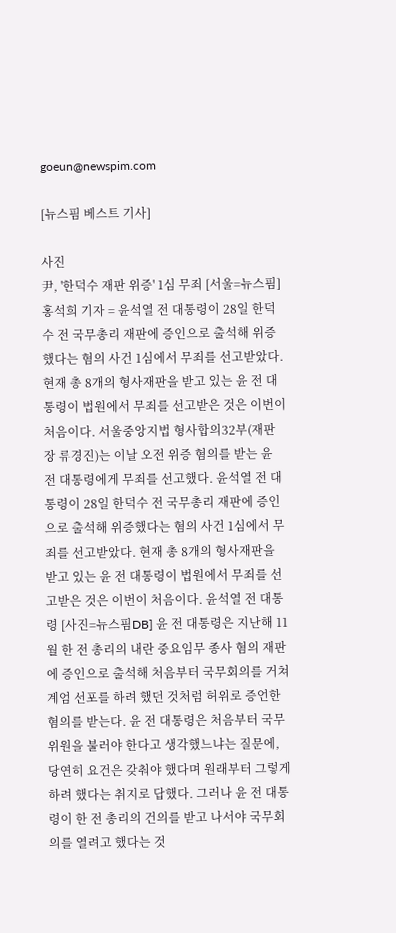goeun@newspim.com

[뉴스핌 베스트 기사]

사진
尹, '한덕수 재판 위증' 1심 무죄 [서울=뉴스핌] 홍석희 기자 = 윤석열 전 대통령이 28일 한덕수 전 국무총리 재판에 증인으로 출석해 위증했다는 혐의 사건 1심에서 무죄를 선고받았다. 현재 총 8개의 형사재판을 받고 있는 윤 전 대통령이 법원에서 무죄를 선고받은 것은 이번이 처음이다. 서울중앙지법 형사합의32부(재판장 류경진)는 이날 오전 위증 혐의를 받는 윤 전 대통령에게 무죄를 선고했다. 윤석열 전 대통령이 28일 한덕수 전 국무총리 재판에 증인으로 출석해 위증했다는 혐의 사건 1심에서 무죄를 선고받았다. 현재 총 8개의 형사재판을 받고 있는 윤 전 대통령이 법원에서 무죄를 선고받은 것은 이번이 처음이다. 윤석열 전 대통령 [사진=뉴스핌DB] 윤 전 대통령은 지난해 11월 한 전 총리의 내란 중요임무 종사 혐의 재판에 증인으로 출석해 처음부터 국무회의를 거쳐 계엄 선포를 하려 했던 것처럼 허위로 증언한 혐의를 받는다. 윤 전 대통령은 처음부터 국무위원을 불러야 한다고 생각했느냐는 질문에, 당연히 요건은 갖춰야 했다며 원래부터 그렇게 하려 했다는 취지로 답했다. 그러나 윤 전 대통령이 한 전 총리의 건의를 받고 나서야 국무회의를 열려고 했다는 것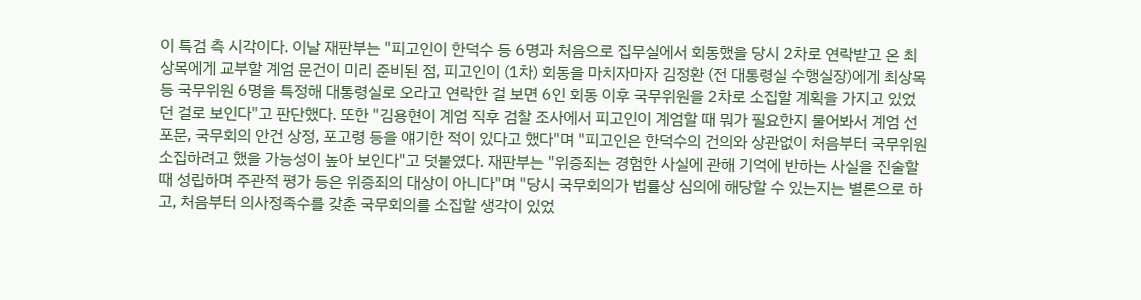이 특검 측 시각이다. 이날 재판부는 "피고인이 한덕수 등 6명과 처음으로 집무실에서 회동했을 당시 2차로 연락받고 온 최상목에게 교부할 계엄 문건이 미리 준비된 점, 피고인이 (1차) 회동을 마치자마자 김정환 (전 대통령실 수행실장)에게 최상목 등 국무위원 6명을 특정해 대통령실로 오라고 연락한 걸 보면 6인 회동 이후 국무위원을 2차로 소집할 계획을 가지고 있었던 걸로 보인다"고 판단했다. 또한 "김용현이 계엄 직후 검찰 조사에서 피고인이 계엄할 때 뭐가 필요한지 물어봐서 계엄 선포문, 국무회의 안건 상정, 포고령 등을 얘기한 적이 있다고 했다"며 "피고인은 한덕수의 건의와 상관없이 처음부터 국무위원 소집하려고 했을 가능성이 높아 보인다"고 덧붙였다. 재판부는 "위증죄는 경험한 사실에 관해 기억에 반하는 사실을 진술할 때 성립하며 주관적 평가 등은 위증죄의 대상이 아니다"며 "당시 국무회의가 법률상 심의에 해당할 수 있는지는 별론으로 하고, 처음부터 의사정족수를 갖춘 국무회의를 소집할 생각이 있었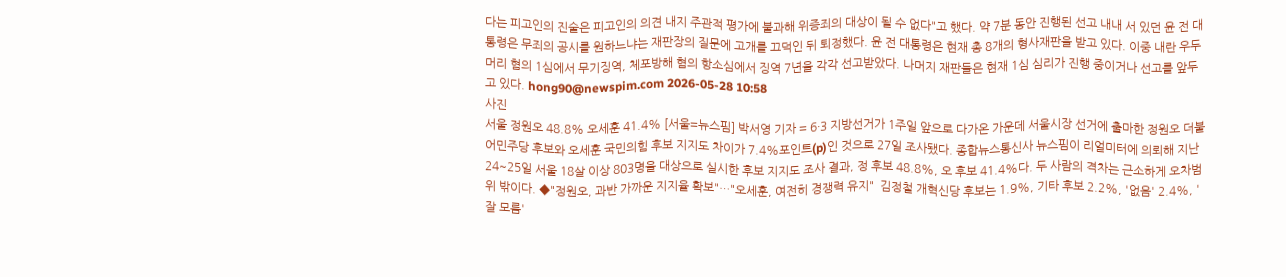다는 피고인의 진술은 피고인의 의견 내지 주관적 평가에 불과해 위증죄의 대상이 될 수 없다"고 했다. 약 7분 동안 진행된 선고 내내 서 있던 윤 전 대통령은 무죄의 공시를 원하느냐는 재판장의 질문에 고개를 끄덕인 뒤 퇴정했다. 윤 전 대통령은 현재 총 8개의 형사재판을 받고 있다. 이중 내란 우두머리 혐의 1심에서 무기징역, 체포방해 혐의 항소심에서 징역 7년을 각각 선고받았다. 나머지 재판들은 현재 1심 심리가 진행 중이거나 선고를 앞두고 있다. hong90@newspim.com 2026-05-28 10:58
사진
서울 정원오 48.8% 오세훈 41.4% [서울=뉴스핌] 박서영 기자 = 6·3 지방선거가 1주일 앞으로 다가온 가운데 서울시장 선거에 출마한 정원오 더불어민주당 후보와 오세훈 국민의힘 후보 지지도 차이가 7.4%포인트(p)인 것으로 27일 조사됐다. 종합뉴스통신사 뉴스핌이 리얼미터에 의뢰해 지난 24~25일 서울 18살 이상 803명을 대상으로 실시한 후보 지지도 조사 결과, 정 후보 48.8%, 오 후보 41.4%다. 두 사람의 격차는 근소하게 오차범위 밖이다. ◆"정원오, 과반 가까운 지지율 확보"…"오세훈, 여전히 경쟁력 유지"  김정철 개혁신당 후보는 1.9%, 기타 후보 2.2%, '없음' 2.4%, '잘 모름'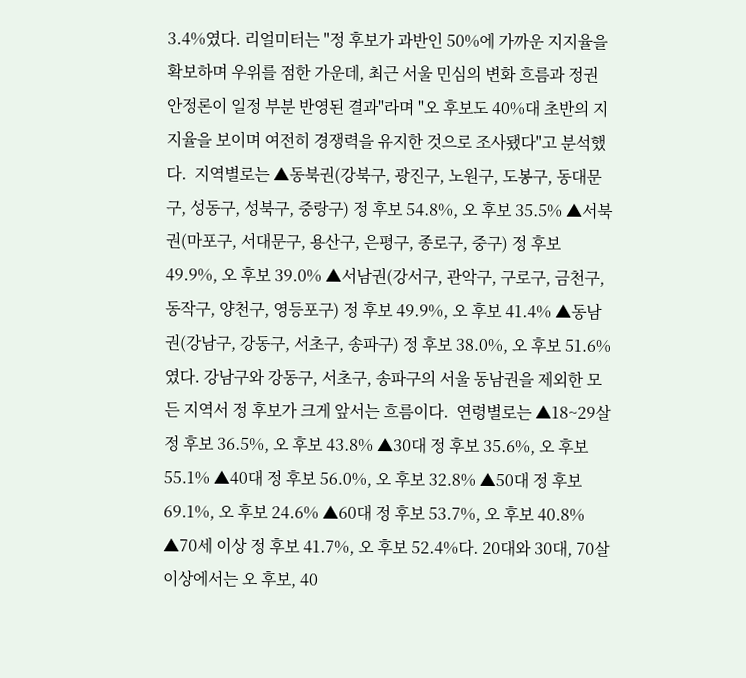3.4%였다. 리얼미터는 "정 후보가 과반인 50%에 가까운 지지율을 확보하며 우위를 점한 가운데, 최근 서울 민심의 변화 흐름과 정권 안정론이 일정 부분 반영된 결과"라며 "오 후보도 40%대 초반의 지지율을 보이며 여전히 경쟁력을 유지한 것으로 조사됐다"고 분석했다.  지역별로는 ▲동북권(강북구, 광진구, 노원구, 도봉구, 동대문구, 성동구, 성북구, 중랑구) 정 후보 54.8%, 오 후보 35.5% ▲서북권(마포구, 서대문구, 용산구, 은평구, 종로구, 중구) 정 후보 49.9%, 오 후보 39.0% ▲서남권(강서구, 관악구, 구로구, 금천구, 동작구, 양천구, 영등포구) 정 후보 49.9%, 오 후보 41.4% ▲동남권(강남구, 강동구, 서초구, 송파구) 정 후보 38.0%, 오 후보 51.6%였다. 강남구와 강동구, 서초구, 송파구의 서울 동남권을 제외한 모든 지역서 정 후보가 크게 앞서는 흐름이다.  연령별로는 ▲18~29살 정 후보 36.5%, 오 후보 43.8% ▲30대 정 후보 35.6%, 오 후보 55.1% ▲40대 정 후보 56.0%, 오 후보 32.8% ▲50대 정 후보 69.1%, 오 후보 24.6% ▲60대 정 후보 53.7%, 오 후보 40.8% ▲70세 이상 정 후보 41.7%, 오 후보 52.4%다. 20대와 30대, 70살 이상에서는 오 후보, 40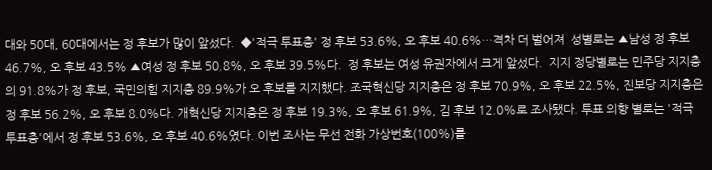대와 50대, 60대에서는 정 후보가 많이 앞섰다.  ◆'적극 투표층' 정 후보 53.6%, 오 후보 40.6%…격차 더 벌어져  성별로는 ▲남성 정 후보 46.7%, 오 후보 43.5% ▲여성 정 후보 50.8%, 오 후보 39.5%다.  정 후보는 여성 유권자에서 크게 앞섰다.  지지 정당별로는 민주당 지지층의 91.8%가 정 후보, 국민의힘 지지층 89.9%가 오 후보를 지지했다. 조국혁신당 지지층은 정 후보 70.9%, 오 후보 22.5%, 진보당 지지층은 정 후보 56.2%, 오 후보 8.0%다. 개혁신당 지지층은 정 후보 19.3%, 오 후보 61.9%, 김 후보 12.0%로 조사됐다. 투표 의향 별로는 '적극 투표층'에서 정 후보 53.6%, 오 후보 40.6%였다. 이번 조사는 무선 전화 가상번호(100%)를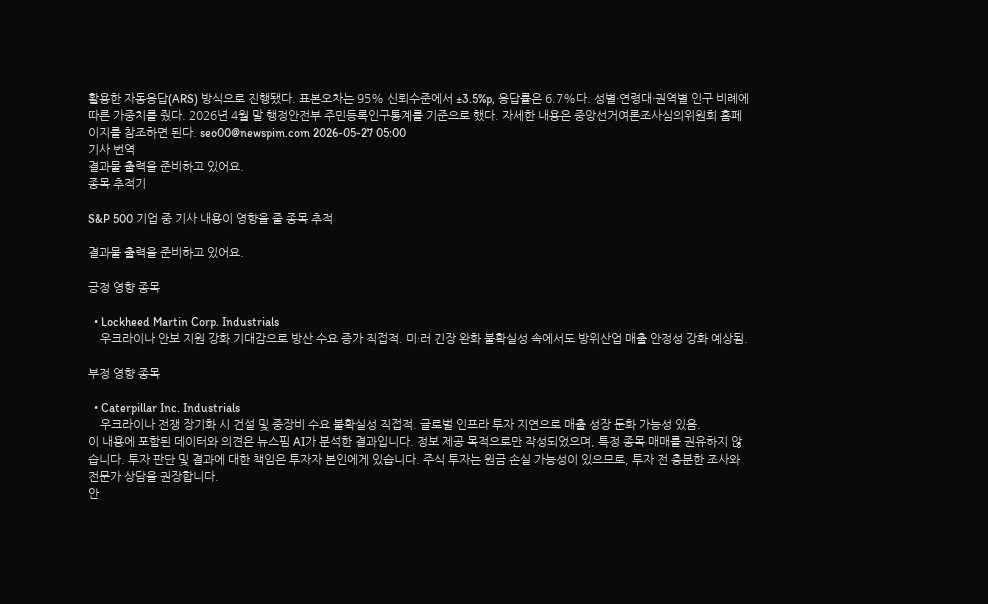활용한 자동응답(ARS) 방식으로 진행됐다. 표본오차는 95% 신뢰수준에서 ±3.5%p, 응답률은 6.7%다. 성별·연령대·권역별 인구 비례에 따른 가중치를 줬다. 2026년 4월 말 행정안전부 주민등록인구통계를 기준으로 했다. 자세한 내용은 중앙선거여론조사심의위원회 홈페이지를 참조하면 된다. seo00@newspim.com 2026-05-27 05:00
기사 번역
결과물 출력을 준비하고 있어요.
종목 추적기

S&P 500 기업 중 기사 내용이 영향을 줄 종목 추적

결과물 출력을 준비하고 있어요.

긍정 영향 종목

  • Lockheed Martin Corp. Industrials
    우크라이나 안보 지원 강화 기대감으로 방산 수요 증가 직접적. 미·러 긴장 완화 불확실성 속에서도 방위산업 매출 안정성 강화 예상됨.

부정 영향 종목

  • Caterpillar Inc. Industrials
    우크라이나 전쟁 장기화 시 건설 및 중장비 수요 불확실성 직접적. 글로벌 인프라 투자 지연으로 매출 성장 둔화 가능성 있음.
이 내용에 포함된 데이터와 의견은 뉴스핌 AI가 분석한 결과입니다. 정보 제공 목적으로만 작성되었으며, 특정 종목 매매를 권유하지 않습니다. 투자 판단 및 결과에 대한 책임은 투자자 본인에게 있습니다. 주식 투자는 원금 손실 가능성이 있으므로, 투자 전 충분한 조사와 전문가 상담을 권장합니다.
안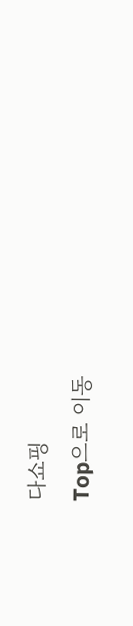다쇼핑
Top으로 이동